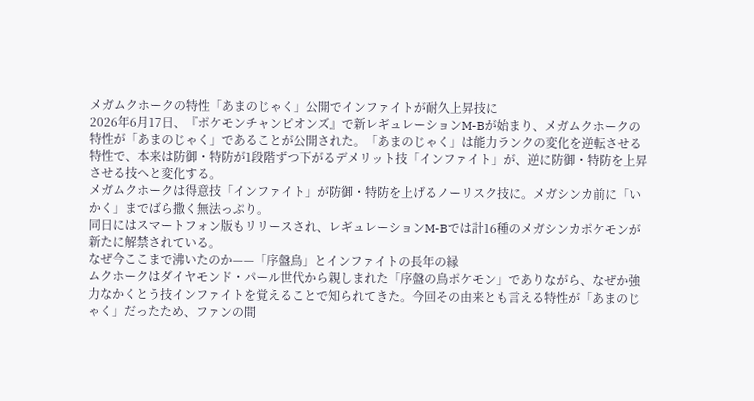メガムクホークの特性「あまのじゃく」公開でインファイトが耐久上昇技に
2026年6月17日、『ポケモンチャンピオンズ』で新レギュレーションM-Bが始まり、メガムクホークの特性が「あまのじゃく」であることが公開された。「あまのじゃく」は能力ランクの変化を逆転させる特性で、本来は防御・特防が1段階ずつ下がるデメリット技「インファイト」が、逆に防御・特防を上昇させる技へと変化する。
メガムクホークは得意技「インファイト」が防御・特防を上げるノーリスク技に。メガシンカ前に「いかく」までばら撒く無法っぷり。
同日にはスマートフォン版もリリースされ、レギュレーションM-Bでは計16種のメガシンカポケモンが新たに解禁されている。
なぜ今ここまで沸いたのか——「序盤鳥」とインファイトの長年の縁
ムクホークはダイヤモンド・パール世代から親しまれた「序盤の鳥ポケモン」でありながら、なぜか強力なかくとう技インファイトを覚えることで知られてきた。今回その由来とも言える特性が「あまのじゃく」だったため、ファンの間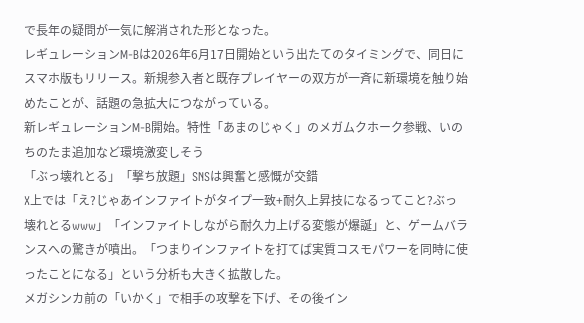で長年の疑問が一気に解消された形となった。
レギュレーションM-Bは2026年6月17日開始という出たてのタイミングで、同日にスマホ版もリリース。新規参入者と既存プレイヤーの双方が一斉に新環境を触り始めたことが、話題の急拡大につながっている。
新レギュレーションM-B開始。特性「あまのじゃく」のメガムクホーク参戦、いのちのたま追加など環境激変しそう
「ぶっ壊れとる」「撃ち放題」SNSは興奮と感慨が交錯
X上では「え?じゃあインファイトがタイプ一致+耐久上昇技になるってこと?ぶっ壊れとるwww」「インファイトしながら耐久力上げる変態が爆誕」と、ゲームバランスへの驚きが噴出。「つまりインファイトを打てば実質コスモパワーを同時に使ったことになる」という分析も大きく拡散した。
メガシンカ前の「いかく」で相手の攻撃を下げ、その後イン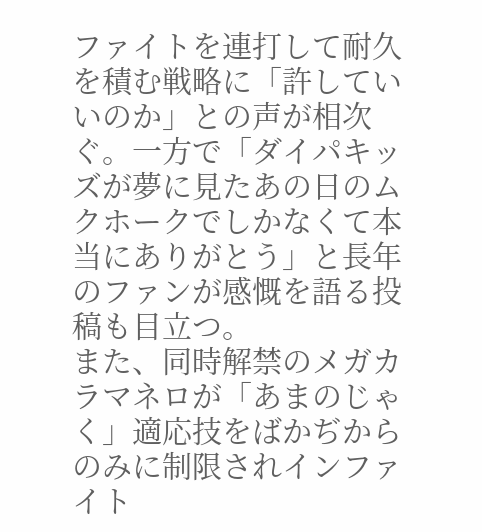ファイトを連打して耐久を積む戦略に「許していいのか」との声が相次ぐ。一方で「ダイパキッズが夢に見たあの日のムクホークでしかなくて本当にありがとう」と長年のファンが感慨を語る投稿も目立つ。
また、同時解禁のメガカラマネロが「あまのじゃく」適応技をばかぢからのみに制限されインファイト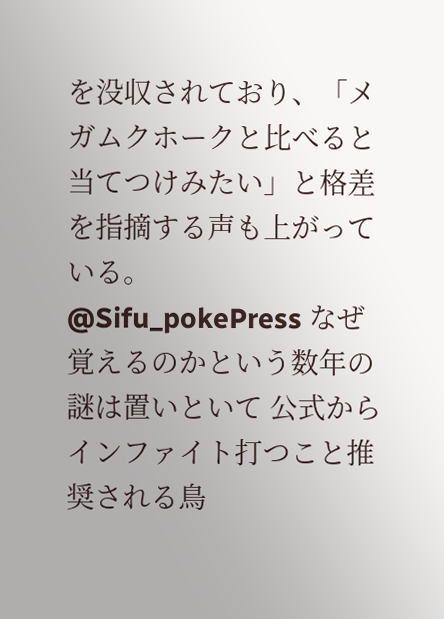を没収されており、「メガムクホークと比べると当てつけみたい」と格差を指摘する声も上がっている。
@Sifu_pokePress なぜ覚えるのかという数年の謎は置いといて 公式からインファイト打つこと推奨される鳥